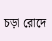চড়া রোদে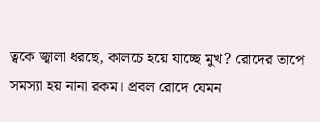ত্বকে জ্বালা ধরছে, কালচে হয়ে যাচ্ছে মুখ? রোদের তাপে সমস্যা হয় নানা রকম। প্রবল রোদে যেমন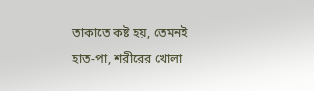তাকাতে কষ্ট হয়, তেমনই হাত-পা, শরীরের খোলা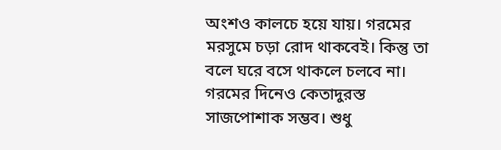অংশও কালচে হয়ে যায়। গরমের মরসুমে চড়া রোদ থাকবেই। কিন্তু তা বলে ঘরে বসে থাকলে চলবে না। গরমের দিনেও কেতাদুরস্ত সাজপোশাক সম্ভব। শুধু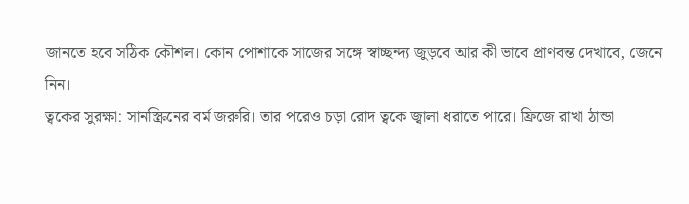জানতে হবে সঠিক কৌশল। কোন পোশাকে সাজের সঙ্গে স্বাচ্ছন্দ্য জুড়বে আর কী ভাবে প্রাণবন্ত দেখাবে, জেনে নিন।
ত্বকের সুরক্ষা: সানস্ক্রিনের বর্ম জরুরি। তার পরেও চড়া রোদ ত্বকে জ্বালা ধরাতে পারে। ফ্রিজে রাখা ঠান্ডা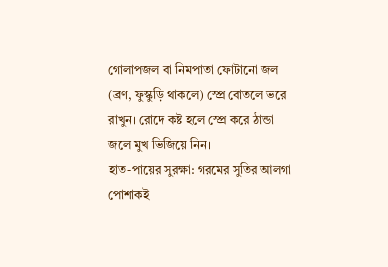গোলাপজল বা নিমপাতা ফোটানো জল (ব্রণ, ফুস্কুড়ি থাকলে) স্প্রে বোতলে ভরে রাখুন। রোদে কষ্ট হলে স্প্রে করে ঠান্ডা জলে মুখ ভিজিয়ে নিন।
হাত-পায়ের সুরক্ষা: গরমের সুতির আলগা পোশাকই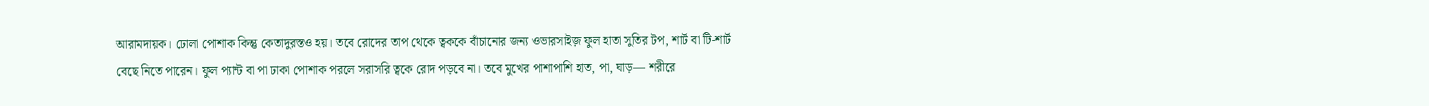আরামদায়ক। ঢোলা পোশাক কিন্তু কেতাদুরস্তও হয়। তবে রোদের তাপ থেকে ত্বককে বাঁচানোর জন্য ওভারসাইজ় ফুল হাতা সুতির টপ, শার্ট বা টি-শার্ট বেছে নিতে পারেন। ফুল প্যান্ট বা পা ঢাকা পোশাক পরলে সরাসরি ত্বকে রোদ পড়বে না। তবে মুখের পাশাপাশি হাত, পা, ঘাড়— শরীরে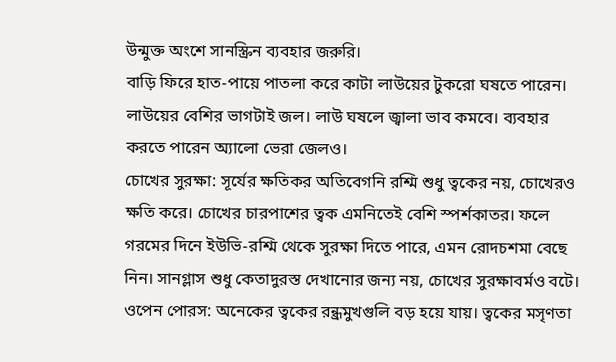উন্মুক্ত অংশে সানস্ক্রিন ব্যবহার জরুরি।
বাড়ি ফিরে হাত-পায়ে পাতলা করে কাটা লাউয়ের টুকরো ঘষতে পারেন। লাউয়ের বেশির ভাগটাই জল। লাউ ঘষলে জ্বালা ভাব কমবে। ব্যবহার করতে পারেন অ্যালো ভেরা জেলও।
চোখের সুরক্ষা: সূর্যের ক্ষতিকর অতিবেগনি রশ্মি শুধু ত্বকের নয়, চোখেরও ক্ষতি করে। চোখের চারপাশের ত্বক এমনিতেই বেশি স্পর্শকাতর। ফলে গরমের দিনে ইউভি-রশ্মি থেকে সুরক্ষা দিতে পারে, এমন রোদচশমা বেছে নিন। সানগ্লাস শুধু কেতাদুরস্ত দেখানোর জন্য নয়, চোখের সুরক্ষাবর্মও বটে।
ওপেন পোরস: অনেকের ত্বকের রন্ধ্রমুখগুলি বড় হয়ে যায়। ত্বকের মসৃণতা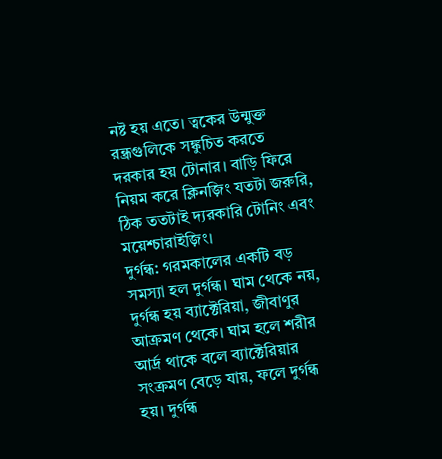নষ্ট হয় এতে। ত্বকের উন্মুক্ত রন্ধ্রগুলিকে সঙ্কুচিত করতে দরকার হয় টোনার। বাড়ি ফিরে নিয়ম করে ক্লিনজ়িং যতটা জরুরি, ঠিক ততটাই দ্যরকারি টোনিং এবং ময়েশ্চারাইজ়িং।
দুর্গন্ধ: গরমকালের একটি বড় সমস্যা হল দুর্গন্ধ। ঘাম থেকে নয়, দুর্গন্ধ হয় ব্যাক্টেরিয়া, জীবাণুর আক্রমণ থেকে। ঘাম হলে শরীর আর্দ্র থাকে বলে ব্যাক্টেরিয়ার সংক্রমণ বেড়ে যায়, ফলে দুর্গন্ধ হয়। দুর্গন্ধ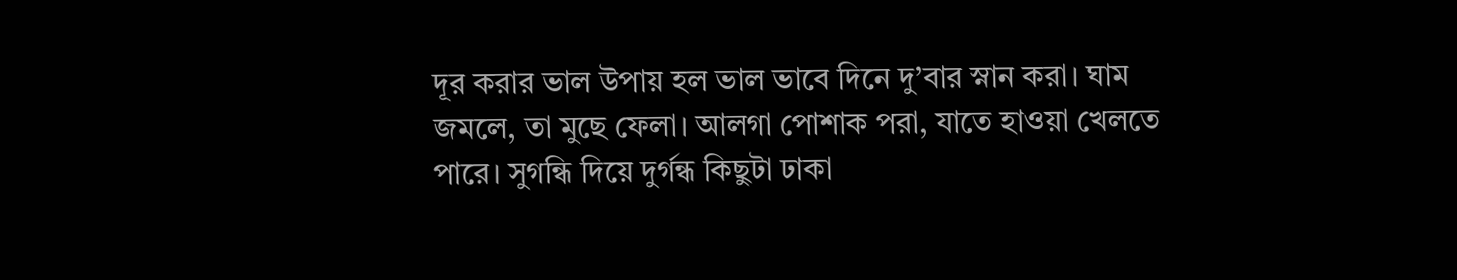দূর করার ভাল উপায় হল ভাল ভাবে দিনে দু’বার স্নান করা। ঘাম জমলে, তা মুছে ফেলা। আলগা পোশাক পরা, যাতে হাওয়া খেলতে পারে। সুগন্ধি দিয়ে দুর্গন্ধ কিছুটা ঢাকা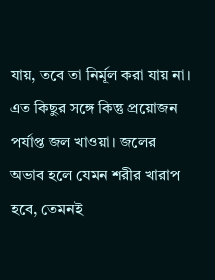যায়, তবে তা নির্মূল করা যায় না।
এত কিছুর সঙ্গে কিন্তু প্রয়োজন পর্যাপ্ত জল খাওয়া। জলের অভাব হলে যেমন শরীর খারাপ হবে, তেমনই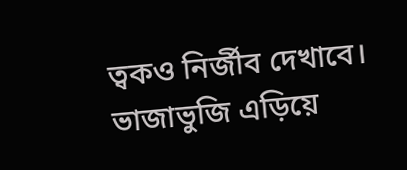ত্বকও নির্জীব দেখাবে। ভাজাভুজি এড়িয়ে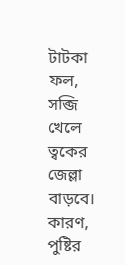টাটকা ফল, সব্জি খেলে ত্বকের জেল্লা বাড়বে। কারণ, পুষ্টির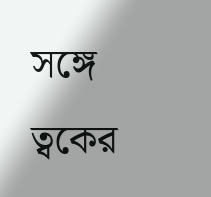সঙ্গে ত্বকের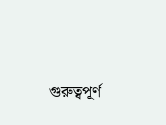গুরুত্বপূর্ণ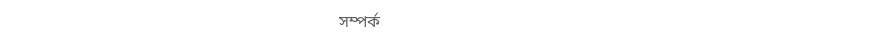সম্পর্ক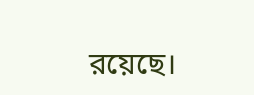রয়েছে।